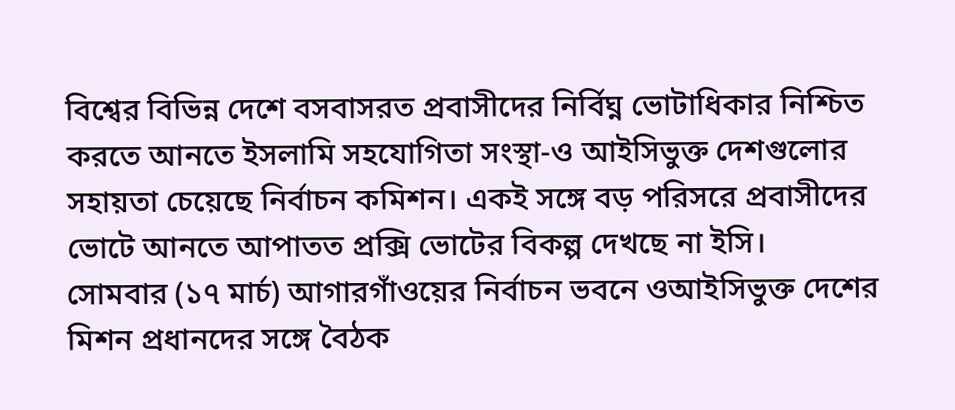বিশ্বের বিভিন্ন দেশে বসবাসরত প্রবাসীদের নির্বিঘ্ন ভোটাধিকার নিশ্চিত করতে আনতে ইসলামি সহযোগিতা সংস্থা-ও আইসিভুক্ত দেশগুলোর সহায়তা চেয়েছে নির্বাচন কমিশন। একই সঙ্গে বড় পরিসরে প্রবাসীদের ভোটে আনতে আপাতত প্রক্সি ভোটের বিকল্প দেখছে না ইসি।
সোমবার (১৭ মার্চ) আগারগাঁওয়ের নির্বাচন ভবনে ওআইসিভুক্ত দেশের মিশন প্রধানদের সঙ্গে বৈঠক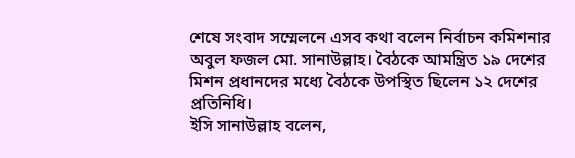শেষে সংবাদ সম্মেলনে এসব কথা বলেন নির্বাচন কমিশনার অবুল ফজল মো. সানাউল্লাহ। বৈঠকে আমন্ত্রিত ১৯ দেশের মিশন প্রধানদের মধ্যে বৈঠকে উপস্থিত ছিলেন ১২ দেশের প্রতিনিধি।
ইসি সানাউল্লাহ বলেন,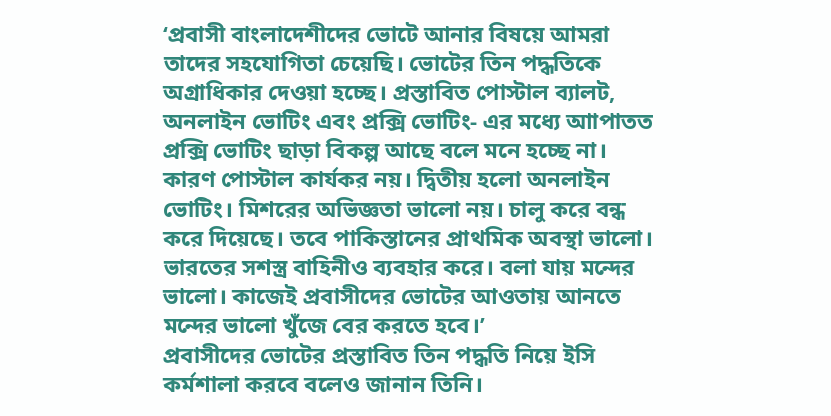‘প্রবাসী বাংলাদেশীদের ভোটে আনার বিষয়ে আমরা তাদের সহযোগিতা চেয়েছি। ভোটের তিন পদ্ধতিকে অগ্রাধিকার দেওয়া হচ্ছে। প্রস্তাবিত পোস্টাল ব্যালট, অনলাইন ভোটিং এবং প্রক্সি ভোটিং- এর মধ্যে আাপাতত প্রক্সি ভোটিং ছাড়া বিকল্প আছে বলে মনে হচ্ছে না। কারণ পোস্টাল কার্যকর নয়। দ্বিতীয় হলো অনলাইন ভোটিং। মিশরের অভিজ্ঞতা ভালো নয়। চালু করে বন্ধ করে দিয়েছে। তবে পাকিস্তানের প্রাথমিক অবস্থা ভালো। ভারতের সশস্ত্র বাহিনীও ব্যবহার করে। বলা যায় মন্দের ভালো। কাজেই প্রবাসীদের ভোটের আওতায় আনতে মন্দের ভালো খুঁজে বের করতে হবে।’
প্রবাসীদের ভোটের প্রস্তাবিত তিন পদ্ধতি নিয়ে ইসি কর্মশালা করবে বলেও জানান তিনি।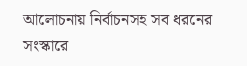আলোচনায় নির্বাচনসহ সব ধরনের সংস্কারে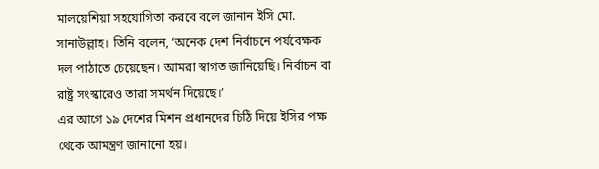মালয়েশিয়া সহযোগিতা করবে বলে জানান ইসি মো. সানাউল্লাহ। তিনি বলেন, ‘অনেক দেশ নির্বাচনে পর্যবেক্ষক দল পাঠাতে চেয়েছেন। আমরা স্বাগত জানিয়েছি। নির্বাচন বা রাষ্ট্র সংস্কারেও তারা সমর্থন দিয়েছে।’
এর আগে ১৯ দেশের মিশন প্রধানদের চিঠি দিয়ে ইসির পক্ষ থেকে আমন্ত্রণ জানানো হয়।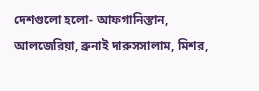দেশগুলো হলো- আফগানিস্তান, আলজেরিয়া, ব্রুনাই দারুসসালাম, মিশর,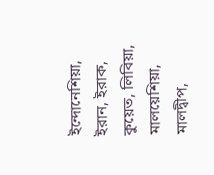ইন্দোনেশিয়া, ইরান, ইরাক, কুয়েত, লিবিয়া, মালয়েশিয়া, মালদ্বীপ,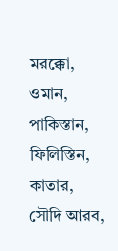মরক্কো, ওমান, পাকিস্তান, ফিলিস্তিন, কাতার, সৌদি আরব,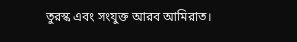তুরস্ক এবং সংযুক্ত আরব আমিরাত।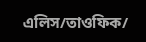এলিস/তাওফিক/